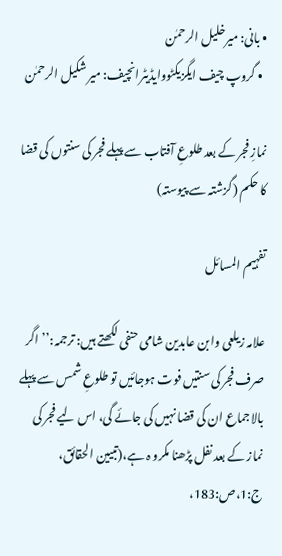• بانی: میرخلیل الرحمٰن
  • گروپ چیف ایگزیکٹووایڈیٹرانچیف: میر شکیل الرحمٰن

نمازِ فجر کے بعد طلوعِ آفتاب سے پہلے فجر کی سنتوں کی قضا کا حکم (گزشتہ سے پیوستہ)

تفہیم المسائل

علامہ زیلعی وابن عابدین شامی حنفی لکھتے ہیں: ترجمہ:’’اگر صرف فجر کی سنتیں فوت ہوجائیں تو طلوعِ شمس سے پہلے بالاجماع ان کی قضا نہیں کی جائے گی، اس لیے فجر کی نماز کے بعد نفل پڑھنا مکرو ہ ہے،(تبیین الحقائق، ج:1،ص:183،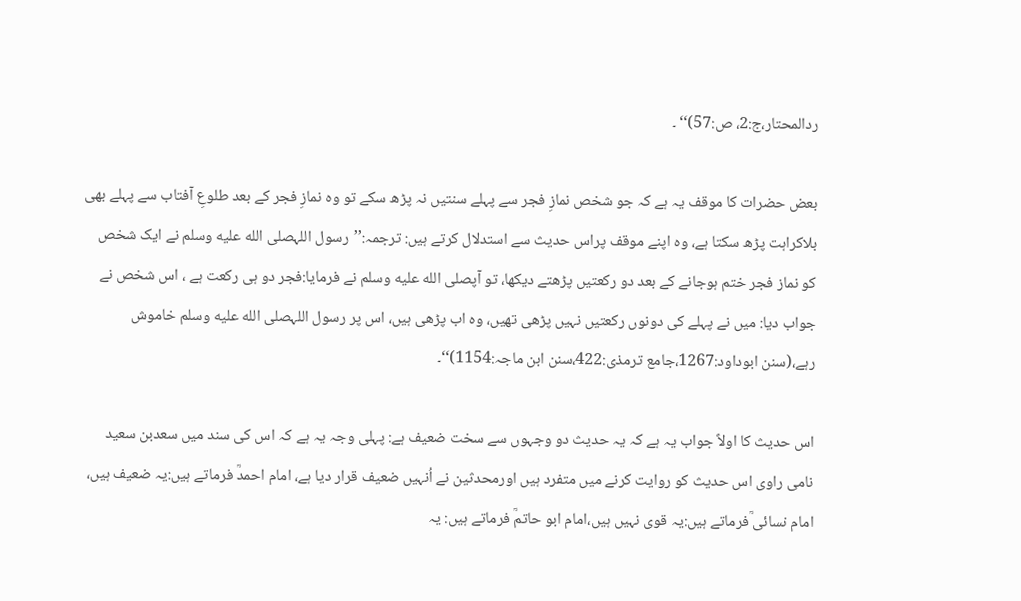ردالمحتار،ج:2، ص:57)‘‘ ۔

بعض حضرات کا موقف یہ ہے کہ جو شخص نمازِ فجر سے پہلے سنتیں نہ پڑھ سکے تو وہ نمازِ فجر کے بعد طلوعِ آفتاب سے پہلے بھی بلاکراہت پڑھ سکتا ہے، وہ اپنے موقف پراس حدیث سے استدلال کرتے ہیں: ترجمہ:’’رسول اللہصلى الله عليه وسلم نے ایک شخص کو نماز فجر ختم ہوجانے کے بعد دو رکعتیں پڑھتے دیکھا، تو آپصلى الله عليه وسلم نے فرمایا:فجر دو ہی رکعت ہے ، اس شخص نے جواب دیا: میں نے پہلے کی دونوں رکعتیں نہیں پڑھی تھیں، وہ اب پڑھی ہیں، اس پر رسول اللہصلى الله عليه وسلم خاموش رہے،(سنن ابوداود:1267،جامع ترمذی:422،سنن ابن ماجہ:1154)‘‘۔

اس حدیث کا اولاً جواب یہ ہے کہ یہ حدیث دو وجہوں سے سخت ضعیف ہے: پہلی وجہ یہ ہے کہ اس کی سند میں سعدبن سعید نامی راوی اس حدیث کو روایت کرنے میں متفرد ہیں اورمحدثین نے اُنہیں ضعیف قرار دیا ہے، امام احمدؒ فرماتے ہیں:یہ ضعیف ہیں، امام نسائی ؒفرماتے ہیں:یہ قوی نہیں ہیں،امام ابو حاتمؒ فرماتے ہیں: یہ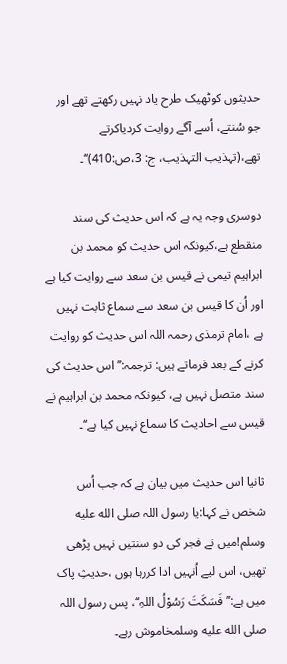حدیثوں کوٹھیک طرح یاد نہیں رکھتے تھے اور جو سُنتے، اُسے آگے روایت کردیاکرتے تھے،(تہذیب التہذیب، ج: 3،ص:410)‘‘۔

دوسری وجہ یہ ہے کہ اس حدیث کی سند منقطع ہے،کیونکہ اس حدیث کو محمد بن ابراہیم تیمی نے قیس بن سعد سے روایت کیا ہے اور اُن کا قیس بن سعد سے سماع ثابت نہیں ہے ،امام ترمذی رحمہ اللہ اس حدیث کو روایت کرنے کے بعد فرماتے ہیں: ترجمہ:’’اس حدیث کی سند متصل نہیں ہے، کیونکہ محمد بن ابراہیم نے قیس سے احادیث کا سماع نہیں کیا ہے‘‘۔

ثانیا اس حدیث میں بیان ہے کہ جب اُس شخص نے کہا:یا رسول اللہ صلى الله عليه وسلم!میں نے فجر کی دو سنتیں نہیں پڑھی تھیں، اس لیے اُنہیں ادا کررہا ہوں ،حدیثِ پاک میں ہے:’’فَسَکَتَ رَسُوْلُ اللہِ‘‘، پس رسول اللہ صلى الله عليه وسلمخاموش رہے۔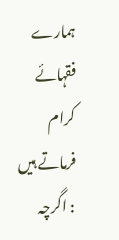ہمارے فقہائے کرام فرماتے ہیں : اگرچہ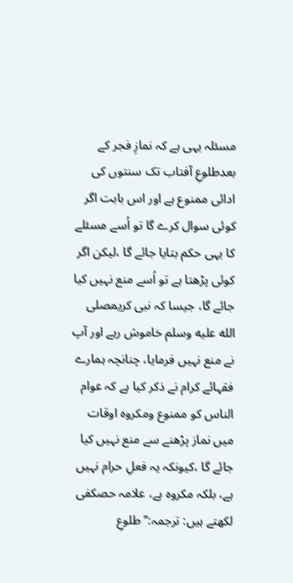مسئلہ یہی ہے کہ نمازِ فجر کے بعدطلوعِ آفتاب تک سنتوں کی ادائی ممنوع ہے اور اس بابت اگر کوئی سوال کرے گا تو اُسے مسئلے کا یہی حکم بتایا جائے گا ،لیکن اگر کوئی پڑھتا ہے تو اُسے منع نہیں کیا جائے گا، جیسا کہ نبی کریمصلى الله عليه وسلم خاموش رہے اور آپ نے منع نہیں فرمایا، چنانچہ ہمارے فقہائے کرام نے ذکر کیا ہے کہ عوام الناس کو ممنوع ومکروہ اوقات میں نماز پڑھنے سے منع نہیں کیا جائے گا ،کیونکہ یہ فعلِ حرام نہیں ہے، بلکہ مکروہ ہے، علامہ حصکفی لکھتے ہیں: ترجمہ:’’طلوعِ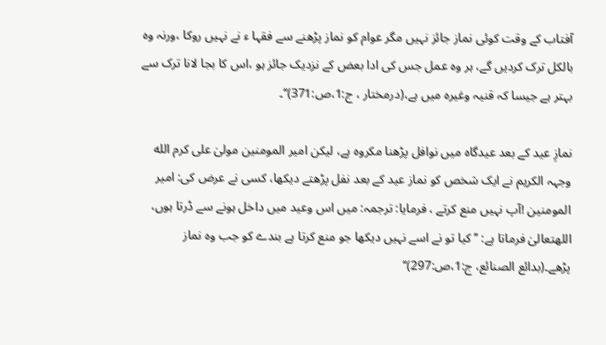آفتاب کے وقت کوئی نماز جائز نہیں مگر عوام کو نماز پڑھنے سے فقہا ء نے نہیں روکا ،ورنہ وہ بالکل ترک کردیں گے، ہر وہ عمل جس کی ادا بعض کے نزدیک جائز ہو ،اس کا بجا لانا ترک سے بہتر ہے جیسا کہ قنیہ وغیرہ میں ہے،(درمختار ، ج:1،ص:371)‘‘۔

نمازِ عید کے بعد عیدگاہ میں نوافل پڑھنا مکروہ ہے، لیکن امیر المومنین مولیٰ علی کرم الله وجہہ الکریم نے ایک شخص کو نماز عید کے بعد نفل پڑھتے دیکھا، کسی نے عرض کی: امیر المومنین !آپ نہیں منع کرتے ، فرمایا: ترجمہ: میں اس وعید میں داخل ہونے سے ڈرتا ہوں، اللهتعالیٰ فرماتا ہے: ’’کیا تو نے اسے نہیں دیکھا جو منع کرتا ہے بندے کو جب وہ نماز پڑھے۔(بدائع الصنائع، ج:1،ص:297)‘‘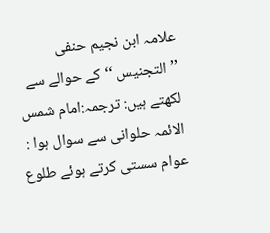علامہ ابن نجیم حنفی ’’التجنیس ‘‘کے حوالے سے لکھتے ہیں: ترجمہ:امام شمس الائمہ حلوانی سے سوال ہوا : عوام سستی کرتے ہوئے طلوع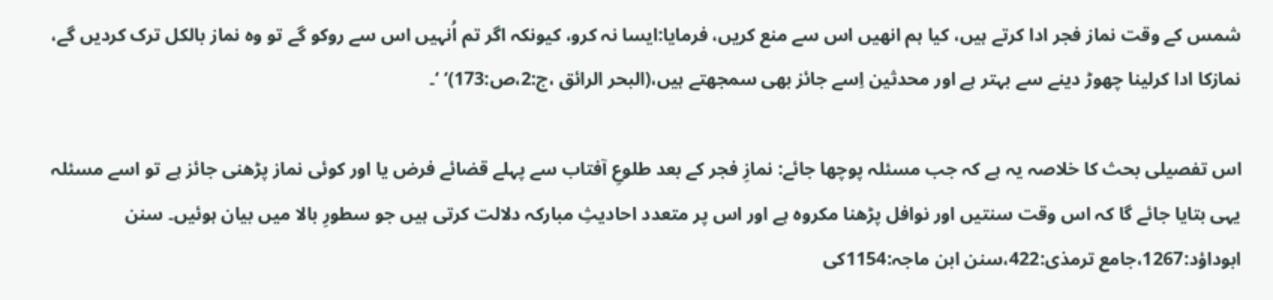شمس کے وقت نماز فجر ادا کرتے ہیں، کیا ہم انھیں اس سے منع کریں، فرمایا:ایسا نہ کرو، کیونکہ اگر تم اُنہیں اس سے روکو گے تو وہ نماز بالکل ترک کردیں گے، نمازکا ادا کرلینا چھوڑ دینے سے بہتر ہے اور محدثین اِسے جائز بھی سمجھتے ہیں،(البحر الرائق ،ج:2،ص:173)‘ ‘۔

اس تفصیلی بحث کا خلاصہ یہ ہے کہ جب مسئلہ پوچھا جائے: نمازِ فجر کے بعد طلوعِ آفتاب سے پہلے قضائے فرض یا اور کوئی نماز پڑھنی جائز ہے تو اسے مسئلہ یہی بتایا جائے گا کہ اس وقت سنتیں اور نوافل پڑھنا مکروہ ہے اور اس پر متعدد احادیثِ مبارکہ دلالت کرتی ہیں جو سطورِ بالا میں بیان ہوئیں۔ سنن ابوداؤد:1267،جامع ترمذی:422،سنن ابن ماجہ:1154کی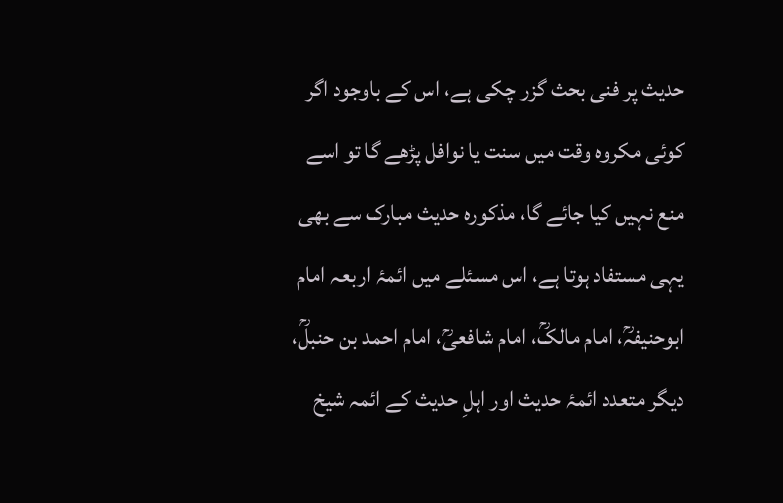حدیث پر فنی بحث گزر چکی ہے، اس کے باوجود اگر کوئی مکروہ وقت میں سنت یا نوافل پڑھے گا تو اسے منع نہیں کیا جائے گا، مذکورہ حدیث مبارک سے بھی یہی مستفاد ہوتا ہے، اس مسئلے میں ائمۂ اربعہ امام ابوحنیفہؒ، امام مالکؒ، امام شافعیؒ، امام احمد بن حنبلؒ، دیگر متعدد ائمۂ حدیث اور اہلِ حدیث کے ائمہ شیخ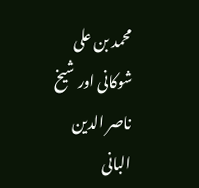محمد بن علی شوکانی اور شیخ ناصر الدین البانی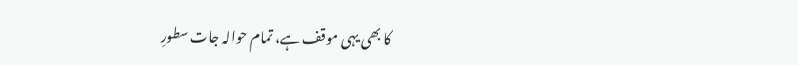کا بھی یہی موقف ہے، تمام حوالہ جات سطورِ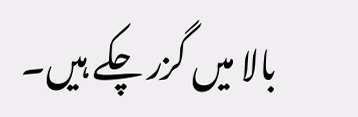بالا میں گزر چکے ہیں۔